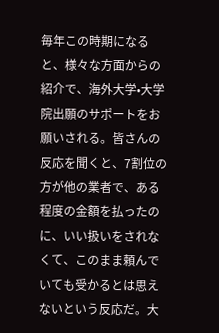毎年この時期になると、様々な方面からの紹介で、海外大学•大学院出願のサポートをお願いされる。皆さんの反応を聞くと、7割位の方が他の業者で、ある程度の金額を払ったのに、いい扱いをされなくて、このまま頼んでいても受かるとは思えないという反応だ。大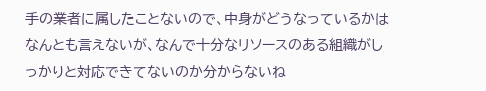手の業者に属したことないので、中身がどうなっているかはなんとも言えないが、なんで十分なリソースのある組織がしっかりと対応できてないのか分からないね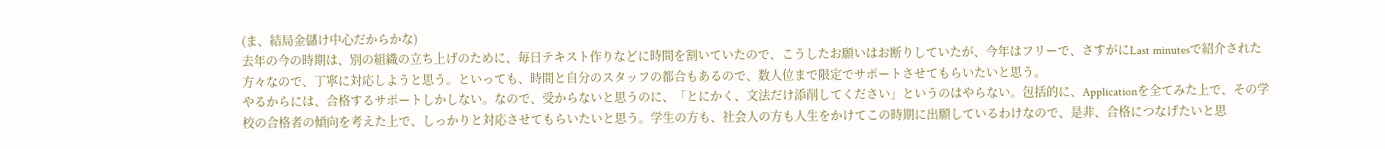(ま、結局金儲け中心だからかな)
去年の今の時期は、別の組織の立ち上げのために、毎日テキスト作りなどに時間を割いていたので、こうしたお願いはお断りしていたが、今年はフリーで、さすがにLast minutesで紹介された方々なので、丁寧に対応しようと思う。といっても、時間と自分のスタッフの都合もあるので、数人位まで限定でサポートさせてもらいたいと思う。
やるからには、合格するサポートしかしない。なので、受からないと思うのに、「とにかく、文法だけ添削してください」というのはやらない。包括的に、Applicationを全てみた上で、その学校の合格者の傾向を考えた上で、しっかりと対応させてもらいたいと思う。学生の方も、社会人の方も人生をかけてこの時期に出願しているわけなので、是非、合格につなげたいと思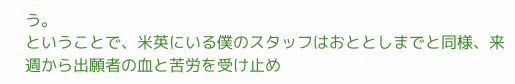う。
ということで、米英にいる僕のスタッフはおととしまでと同様、来週から出願者の血と苦労を受け止め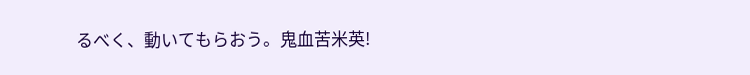るべく、動いてもらおう。鬼血苦米英!